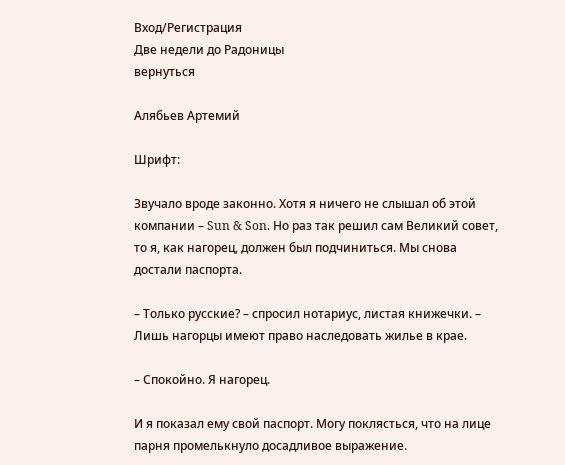Вход/Регистрация
Две недели до Радоницы
вернуться

Алябьев Артемий

Шрифт:

Звучало вроде законно. Хотя я ничего не слышал об этой компании – Sun & Son. Но раз так решил сам Великий совет, то я, как нагорец, должен был подчиниться. Мы снова достали паспорта.

– Только русские? – спросил нотариус, листая книжечки. – Лишь нагорцы имеют право наследовать жилье в крае.

– Спокойно. Я нагорец.

И я показал ему свой паспорт. Могу поклясться, что на лице парня промелькнуло досадливое выражение.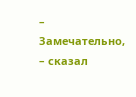– Замечательно, – сказал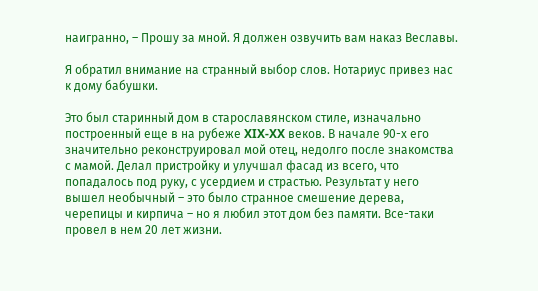наигранно, – Прошу за мной. Я должен озвучить вам наказ Веславы.

Я обратил внимание на странный выбор слов. Нотариус привез нас к дому бабушки.

Это был старинный дом в старославянском стиле, изначально построенный еще в на рубеже XIX-XX веков. В начале 90-х его значительно реконструировал мой отец, недолго после знакомства с мамой. Делал пристройку и улучшал фасад из всего, что попадалось под руку, с усердием и страстью. Результат у него вышел необычный – это было странное смешение дерева, черепицы и кирпича – но я любил этот дом без памяти. Все-таки провел в нем 20 лет жизни.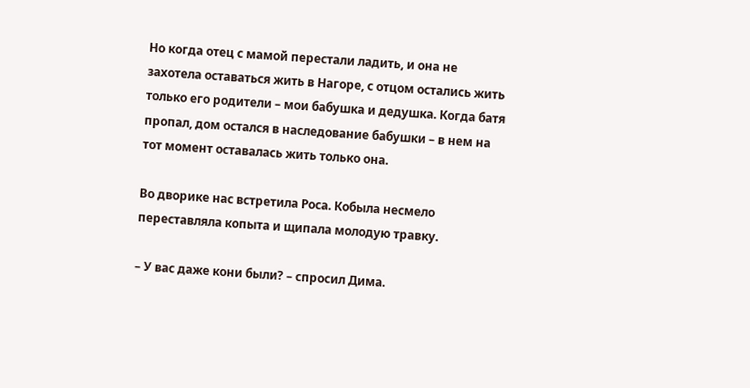Но когда отец с мамой перестали ладить, и она не захотела оставаться жить в Нагоре, с отцом остались жить только его родители – мои бабушка и дедушка. Когда батя пропал, дом остался в наследование бабушки – в нем на тот момент оставалась жить только она.

Во дворике нас встретила Роса. Кобыла несмело переставляла копыта и щипала молодую травку.

– У вас даже кони были? – спросил Дима.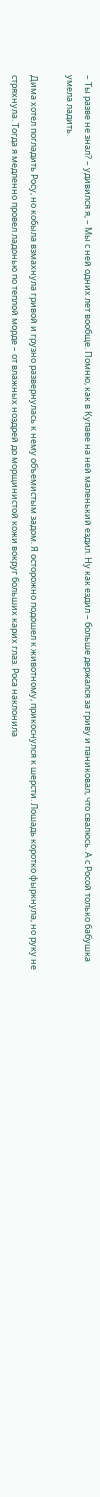– Ты разве не знал? – удивился я, – Мы с ней одних лет вообще. Помню, как в Купаве на ней маленький ездил. Ну как ездил – больше держался за гриву и паниковал, что свалюсь. А с Росой только бабушка умела ладить.

Дима хотел погладить Росу, но кобыла взмахнула гривой и грузно развернулась к нему объемистым задом. Я осторожно подошел к животному, прикоснулся к шерсти. Лошадь коротко фыркнула, но руку не стряхнула. Тогда я медленно провел ладонью по теплой морде – от влажных ноздрей до морщинистой кожи вокруг больших карих глаз. Роса наклонила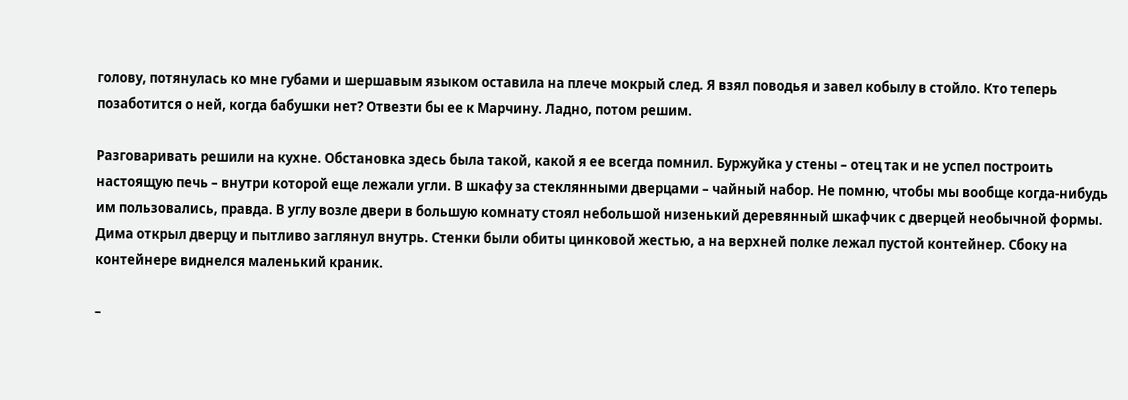голову, потянулась ко мне губами и шершавым языком оставила на плече мокрый след. Я взял поводья и завел кобылу в стойло. Кто теперь позаботится о ней, когда бабушки нет? Отвезти бы ее к Марчину. Ладно, потом решим.

Разговаривать решили на кухне. Обстановка здесь была такой, какой я ее всегда помнил. Буржуйка у стены – отец так и не успел построить настоящую печь – внутри которой еще лежали угли. В шкафу за стеклянными дверцами – чайный набор. Не помню, чтобы мы вообще когда-нибудь им пользовались, правда. В углу возле двери в большую комнату стоял небольшой низенький деревянный шкафчик с дверцей необычной формы. Дима открыл дверцу и пытливо заглянул внутрь. Стенки были обиты цинковой жестью, а на верхней полке лежал пустой контейнер. Сбоку на контейнере виднелся маленький краник.

–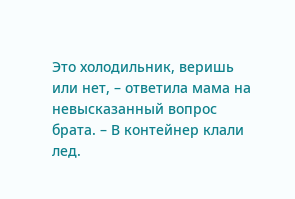Это холодильник, веришь или нет, – ответила мама на невысказанный вопрос брата. – В контейнер клали лед.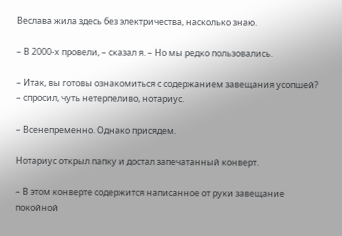Веслава жила здесь без электричества, насколько знаю.

– В 2000-х провели, – сказал я. – Но мы редко пользовались.

– Итак, вы готовы ознакомиться с содержанием завещания усопшей? – спросил, чуть нетерпеливо, нотариус.

– Всенепременно. Однако присядем.

Нотариус открыл папку и достал запечатанный конверт.

– В этом конверте содержится написанное от руки завещание покойной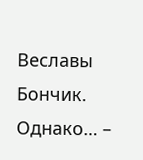Веславы Бончик. Однако… –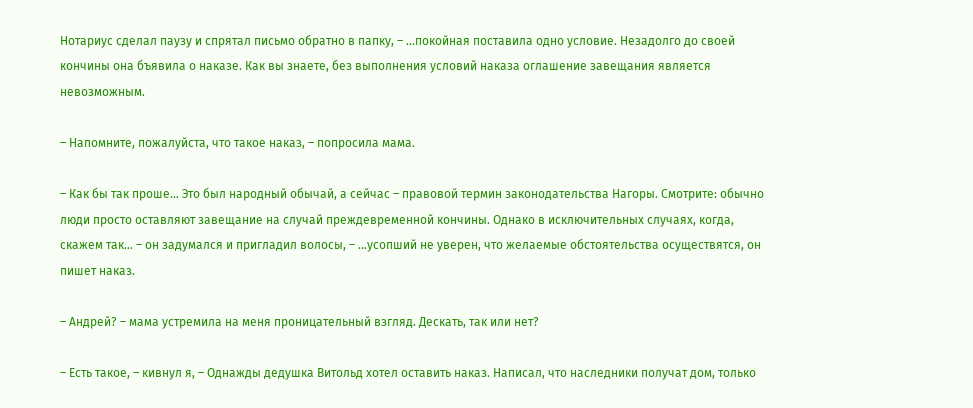Нотариус сделал паузу и спрятал письмо обратно в папку, – …покойная поставила одно условие. Незадолго до своей кончины она бъявила о наказе. Как вы знаете, без выполнения условий наказа оглашение завещания является невозможным.

– Напомните, пожалуйста, что такое наказ, – попросила мама.

– Как бы так проше… Это был народный обычай, а сейчас – правовой термин законодательства Нагоры. Смотрите: обычно люди просто оставляют завещание на случай преждевременной кончины. Однако в исключительных случаях, когда, скажем так… – он задумался и пригладил волосы, – …усопший не уверен, что желаемые обстоятельства осуществятся, он пишет наказ.

– Андрей? – мама устремила на меня проницательный взгляд. Дескать, так или нет?

– Есть такое, – кивнул я, – Однажды дедушка Витольд хотел оставить наказ. Написал, что наследники получат дом, только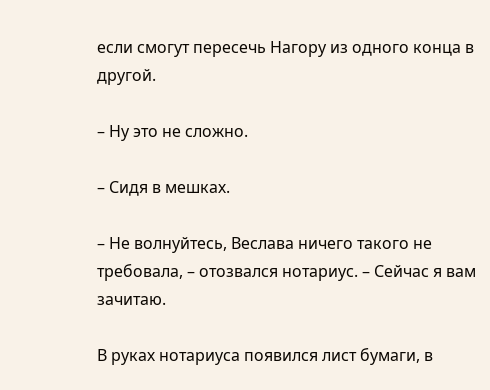если смогут пересечь Нагору из одного конца в другой.

– Ну это не сложно.

– Сидя в мешках.

– Не волнуйтесь, Веслава ничего такого не требовала, – отозвался нотариус. – Сейчас я вам зачитаю.

В руках нотариуса появился лист бумаги, в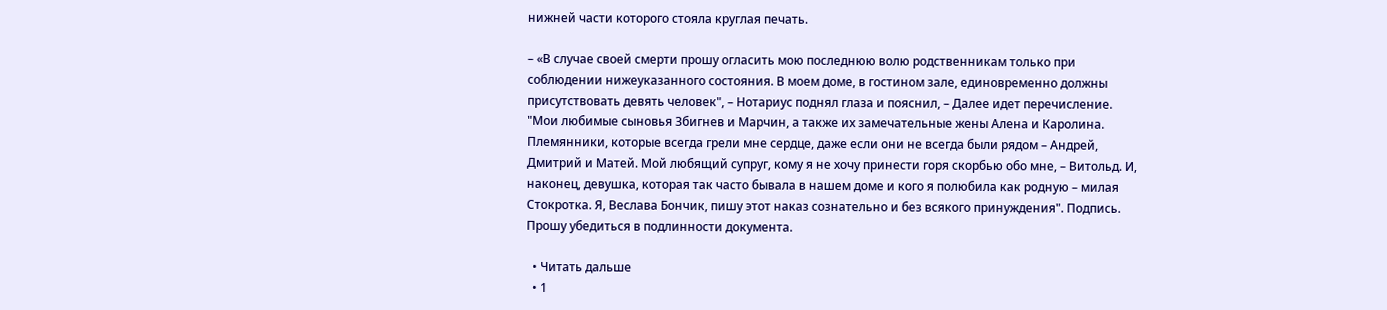нижней части которого стояла круглая печать.

– «В случае своей смерти прошу огласить мою последнюю волю родственникам только при соблюдении нижеуказанного состояния. В моем доме, в гостином зале, единовременно должны присутствовать девять человек", – Нотариус поднял глаза и пояснил, – Далее идет перечисление. "Мои любимые сыновья Збигнев и Марчин, а также их замечательные жены Алена и Каролина. Племянники, которые всегда грели мне сердце, даже если они не всегда были рядом – Андрей, Дмитрий и Матей. Мой любящий супруг, кому я не хочу принести горя скорбью обо мне, – Витольд. И, наконец, девушка, которая так часто бывала в нашем доме и кого я полюбила как родную – милая Стокротка. Я, Веслава Бончик, пишу этот наказ сознательно и без всякого принуждения". Подпись. Прошу убедиться в подлинности документа.

  • Читать дальше
  • 1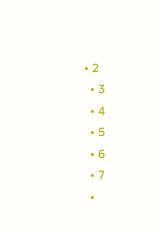• 2
  • 3
  • 4
  • 5
  • 6
  • 7
  •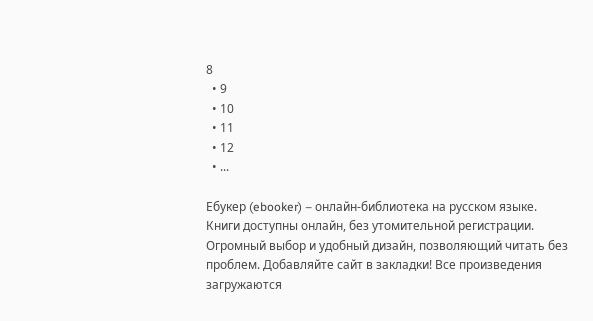8
  • 9
  • 10
  • 11
  • 12
  • ...

Ебукер (ebooker) – онлайн-библиотека на русском языке. Книги доступны онлайн, без утомительной регистрации. Огромный выбор и удобный дизайн, позволяющий читать без проблем. Добавляйте сайт в закладки! Все произведения загружаются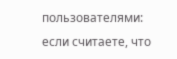пользователями: если считаете, что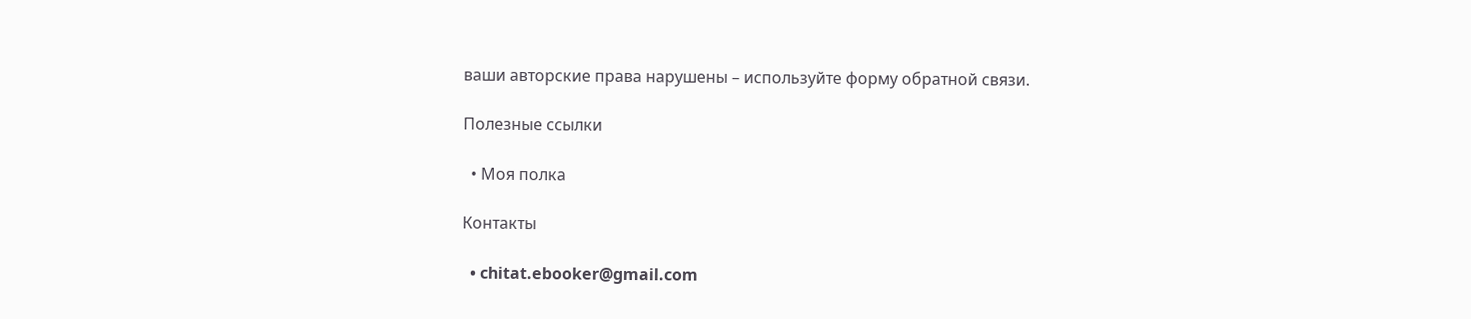ваши авторские права нарушены – используйте форму обратной связи.

Полезные ссылки

  • Моя полка

Контакты

  • chitat.ebooker@gmail.com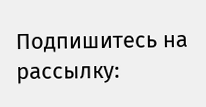Подпишитесь на рассылку: